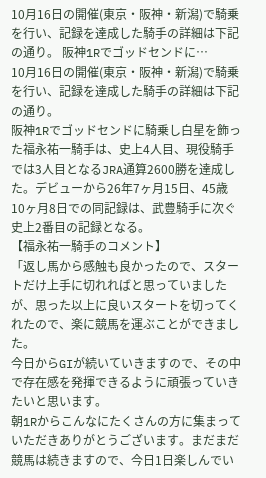10月16日の開催(東京・阪神・新潟)で騎乗を行い、記録を達成した騎手の詳細は下記の通り。 阪神1Rでゴッドセンドに…
10月16日の開催(東京・阪神・新潟)で騎乗を行い、記録を達成した騎手の詳細は下記の通り。
阪神1Rでゴッドセンドに騎乗し白星を飾った福永祐一騎手は、史上4人目、現役騎手では3人目となるJRA通算2600勝を達成した。デビューから26年7ヶ月15日、45歳10ヶ月8日での同記録は、武豊騎手に次ぐ史上2番目の記録となる。
【福永祐一騎手のコメント】
「返し馬から感触も良かったので、スタートだけ上手に切れればと思っていましたが、思った以上に良いスタートを切ってくれたので、楽に競馬を運ぶことができました。
今日からGIが続いていきますので、その中で存在感を発揮できるように頑張っていきたいと思います。
朝1Rからこんなにたくさんの方に集まっていただきありがとうございます。まだまだ競馬は続きますので、今日1日楽しんでい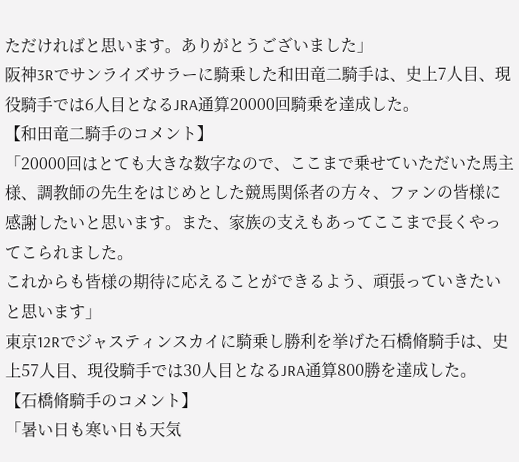ただければと思います。ありがとうございました」
阪神3Rでサンライズサラーに騎乗した和田竜二騎手は、史上7人目、現役騎手では6人目となるJRA通算20000回騎乗を達成した。
【和田竜二騎手のコメント】
「20000回はとても大きな数字なので、ここまで乗せていただいた馬主様、調教師の先生をはじめとした競馬関係者の方々、ファンの皆様に感謝したいと思います。また、家族の支えもあってここまで長くやってこられました。
これからも皆様の期待に応えることができるよう、頑張っていきたいと思います」
東京12Rでジャスティンスカイに騎乗し勝利を挙げた石橋脩騎手は、史上57人目、現役騎手では30人目となるJRA通算800勝を達成した。
【石橋脩騎手のコメント】
「暑い日も寒い日も天気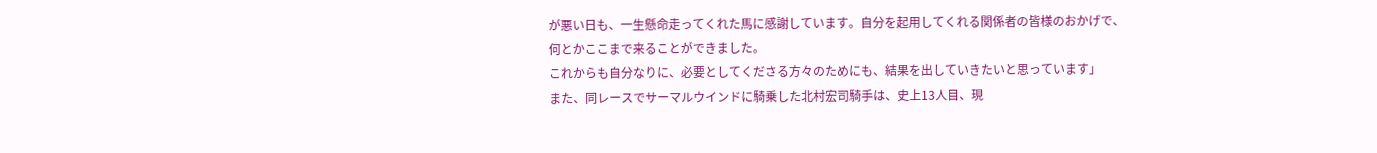が悪い日も、一生懸命走ってくれた馬に感謝しています。自分を起用してくれる関係者の皆様のおかげで、何とかここまで来ることができました。
これからも自分なりに、必要としてくださる方々のためにも、結果を出していきたいと思っています」
また、同レースでサーマルウインドに騎乗した北村宏司騎手は、史上13人目、現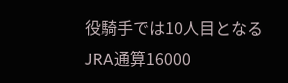役騎手では10人目となるJRA通算16000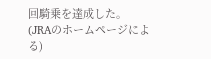回騎乗を達成した。
(JRAのホームページによる)